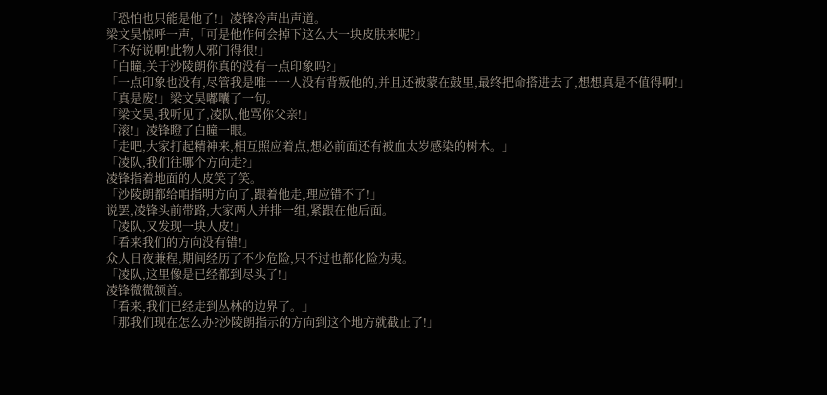「恐怕也只能是他了!」凌锋冷声出声道。
梁文昊惊呼一声,「可是他作何会掉下这么大一块皮肤来呢?」
「不好说啊!此物人邪门得很!」
「白瞳,关于沙陵朗你真的没有一点印象吗?」
「一点印象也没有,尽管我是唯一一人没有背叛他的,并且还被蒙在鼓里,最终把命搭进去了,想想真是不值得啊!」
「真是废!」梁文昊嘟囔了一句。
「梁文昊,我听见了,凌队,他骂你父亲!」
「滚!」凌锋瞪了白瞳一眼。
「走吧,大家打起精神来,相互照应着点,想必前面还有被血太岁感染的树木。」
「凌队,我们往哪个方向走?」
凌锋指着地面的人皮笑了笑。
「沙陵朗都给咱指明方向了,跟着他走,理应错不了!」
说罢,凌锋头前带路,大家两人并排一组,紧跟在他后面。
「凌队,又发现一块人皮!」
「看来我们的方向没有错!」
众人日夜兼程,期间经历了不少危险,只不过也都化险为夷。
「凌队,这里像是已经都到尽头了!」
凌锋微微颔首。
「看来,我们已经走到丛林的边界了。」
「那我们现在怎么办?沙陵朗指示的方向到这个地方就截止了!」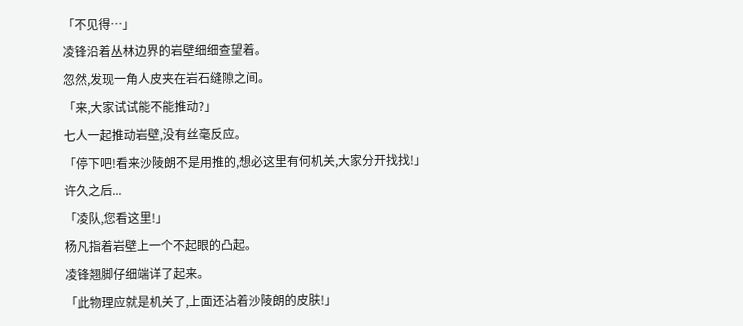「不见得…」
凌锋沿着丛林边界的岩壁细细查望着。
忽然,发现一角人皮夹在岩石缝隙之间。
「来,大家试试能不能推动?」
七人一起推动岩壁,没有丝毫反应。
「停下吧!看来沙陵朗不是用推的,想必这里有何机关,大家分开找找!」
许久之后...
「凌队,您看这里!」
杨凡指着岩壁上一个不起眼的凸起。
凌锋翘脚仔细端详了起来。
「此物理应就是机关了,上面还沾着沙陵朗的皮肤!」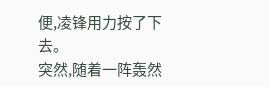便,凌锋用力按了下去。
突然,随着一阵轰然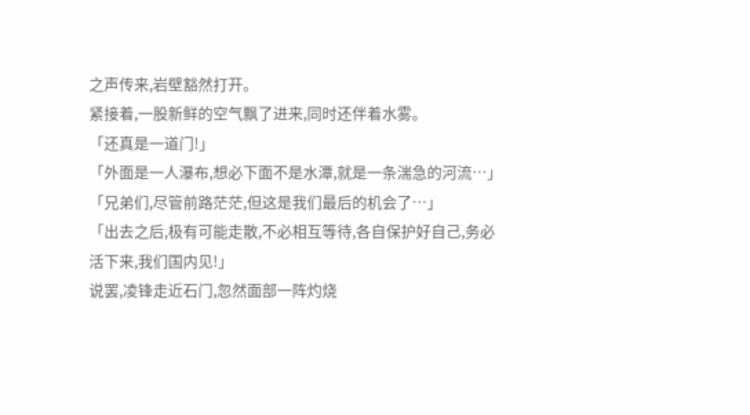之声传来,岩壁豁然打开。
紧接着,一股新鲜的空气飘了进来,同时还伴着水雾。
「还真是一道门!」
「外面是一人瀑布,想必下面不是水潭,就是一条湍急的河流…」
「兄弟们,尽管前路茫茫,但这是我们最后的机会了…」
「出去之后,极有可能走散,不必相互等待,各自保护好自己,务必活下来,我们国内见!」
说罢,凌锋走近石门,忽然面部一阵灼烧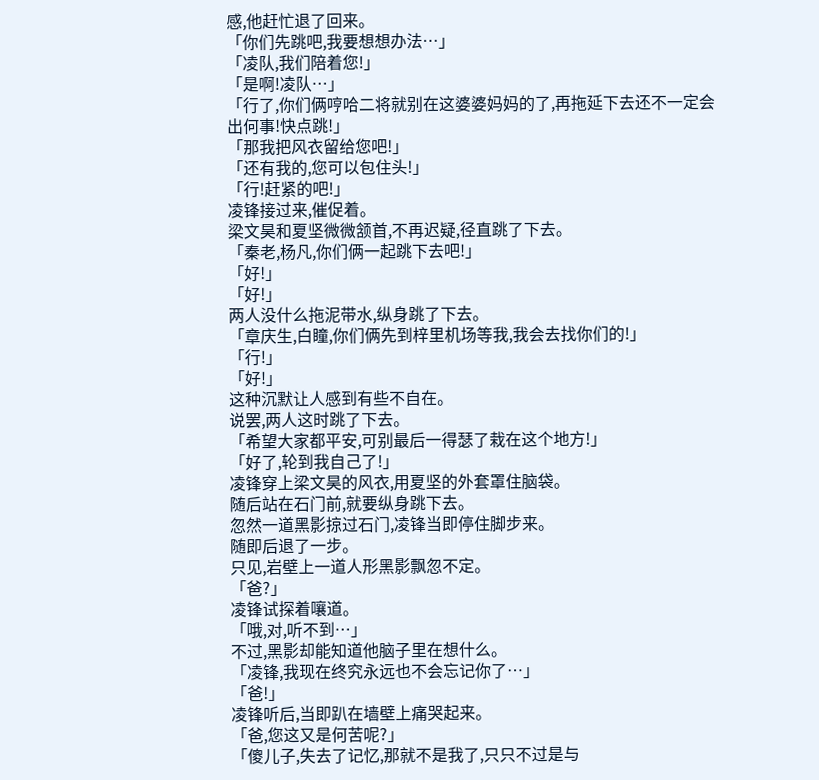感,他赶忙退了回来。
「你们先跳吧,我要想想办法…」
「凌队,我们陪着您!」
「是啊!凌队…」
「行了,你们俩哼哈二将就别在这婆婆妈妈的了,再拖延下去还不一定会出何事!快点跳!」
「那我把风衣留给您吧!」
「还有我的,您可以包住头!」
「行!赶紧的吧!」
凌锋接过来,催促着。
梁文昊和夏坚微微颔首,不再迟疑,径直跳了下去。
「秦老,杨凡,你们俩一起跳下去吧!」
「好!」
「好!」
两人没什么拖泥带水,纵身跳了下去。
「章庆生,白瞳,你们俩先到梓里机场等我,我会去找你们的!」
「行!」
「好!」
这种沉默让人感到有些不自在。
说罢,两人这时跳了下去。
「希望大家都平安,可别最后一得瑟了栽在这个地方!」
「好了,轮到我自己了!」
凌锋穿上梁文昊的风衣,用夏坚的外套罩住脑袋。
随后站在石门前,就要纵身跳下去。
忽然一道黑影掠过石门,凌锋当即停住脚步来。
随即后退了一步。
只见,岩壁上一道人形黑影飘忽不定。
「爸?」
凌锋试探着嚷道。
「哦,对,听不到…」
不过,黑影却能知道他脑子里在想什么。
「凌锋,我现在终究永远也不会忘记你了…」
「爸!」
凌锋听后,当即趴在墙壁上痛哭起来。
「爸,您这又是何苦呢?」
「傻儿子,失去了记忆,那就不是我了,只只不过是与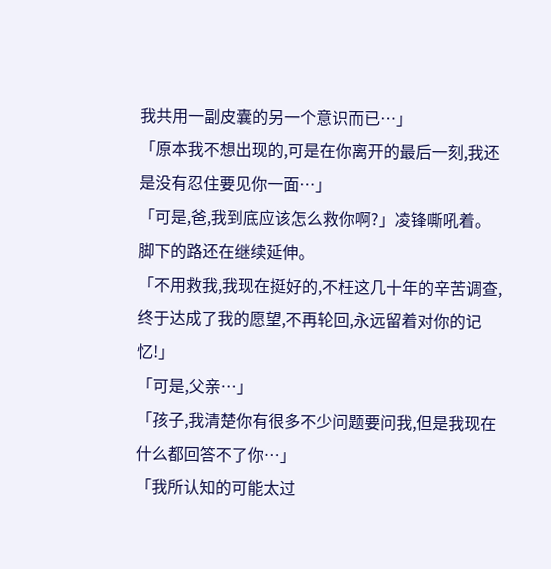我共用一副皮囊的另一个意识而已…」
「原本我不想出现的,可是在你离开的最后一刻,我还是没有忍住要见你一面…」
「可是,爸,我到底应该怎么救你啊?」凌锋嘶吼着。
脚下的路还在继续延伸。
「不用救我,我现在挺好的,不枉这几十年的辛苦调查,终于达成了我的愿望,不再轮回,永远留着对你的记忆!」
「可是,父亲…」
「孩子,我清楚你有很多不少问题要问我,但是我现在什么都回答不了你…」
「我所认知的可能太过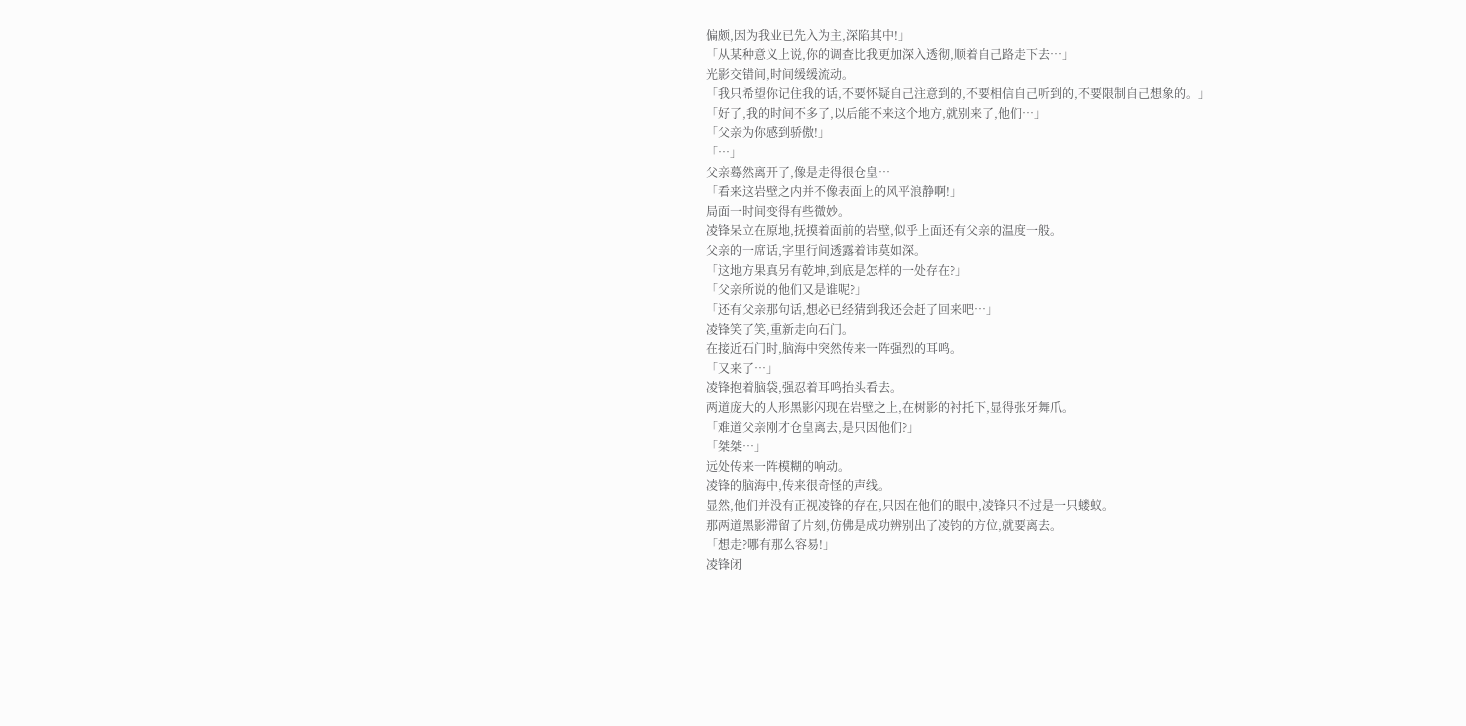偏颇,因为我业已先入为主,深陷其中!」
「从某种意义上说,你的调查比我更加深入透彻,顺着自己路走下去…」
光影交错间,时间缓缓流动。
「我只希望你记住我的话,不要怀疑自己注意到的,不要相信自己听到的,不要限制自己想象的。」
「好了,我的时间不多了,以后能不来这个地方,就别来了,他们…」
「父亲为你感到骄傲!」
「…」
父亲蓦然离开了,像是走得很仓皇…
「看来这岩壁之内并不像表面上的风平浪静啊!」
局面一时间变得有些微妙。
凌锋呆立在原地,抚摸着面前的岩壁,似乎上面还有父亲的温度一般。
父亲的一席话,字里行间透露着讳莫如深。
「这地方果真另有乾坤,到底是怎样的一处存在?」
「父亲所说的他们又是谁呢?」
「还有父亲那句话,想必已经猜到我还会赶了回来吧…」
凌锋笑了笑,重新走向石门。
在接近石门时,脑海中突然传来一阵强烈的耳鸣。
「又来了…」
凌锋抱着脑袋,强忍着耳鸣抬头看去。
两道庞大的人形黑影闪现在岩壁之上,在树影的衬托下,显得张牙舞爪。
「难道父亲刚才仓皇离去,是只因他们?」
「桀桀…」
远处传来一阵模糊的响动。
凌锋的脑海中,传来很奇怪的声线。
显然,他们并没有正视凌锋的存在,只因在他们的眼中,凌锋只不过是一只蝼蚁。
那两道黑影滞留了片刻,仿佛是成功辨别出了凌钧的方位,就要离去。
「想走?哪有那么容易!」
凌锋闭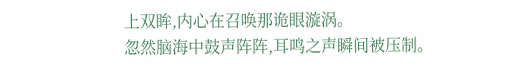上双眸,内心在召唤那诡眼漩涡。
忽然脑海中鼓声阵阵,耳鸣之声瞬间被压制。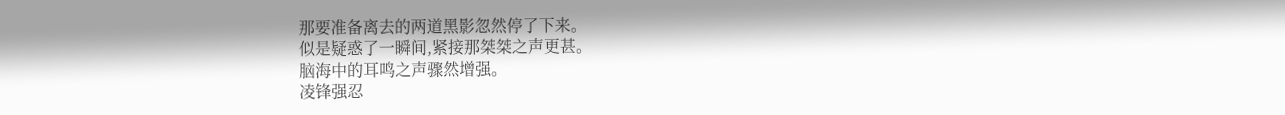那要准备离去的两道黑影忽然停了下来。
似是疑惑了一瞬间,紧接那桀桀之声更甚。
脑海中的耳鸣之声骤然增强。
凌锋强忍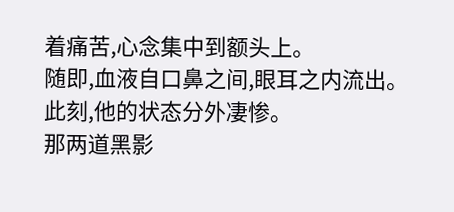着痛苦,心念集中到额头上。
随即,血液自口鼻之间,眼耳之内流出。
此刻,他的状态分外凄惨。
那两道黑影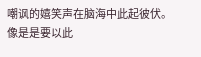嘲讽的嬉笑声在脑海中此起彼伏。
像是是要以此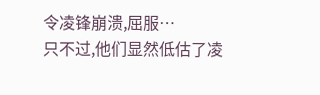令凌锋崩溃,屈服…
只不过,他们显然低估了凌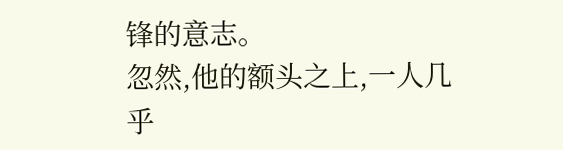锋的意志。
忽然,他的额头之上,一人几乎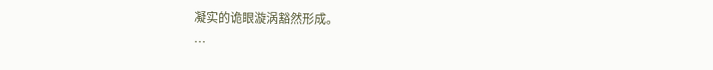凝实的诡眼漩涡豁然形成。
…